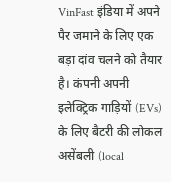VinFast इंडिया में अपने पैर जमाने के लिए एक बड़ा दांव चलने को तैयार है। कंपनी अपनी इलेक्ट्रिक गाड़ियों (EVs) के लिए बैटरी की लोकल असेंबली (local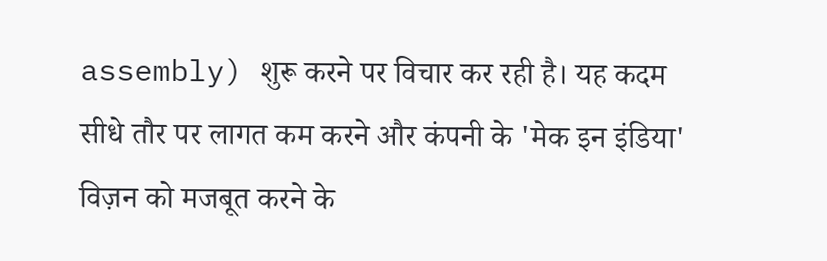assembly) शुरू करने पर विचार कर रही है। यह कदम सीधे तौर पर लागत कम करने और कंपनी के 'मेक इन इंडिया' विज़न को मजबूत करने के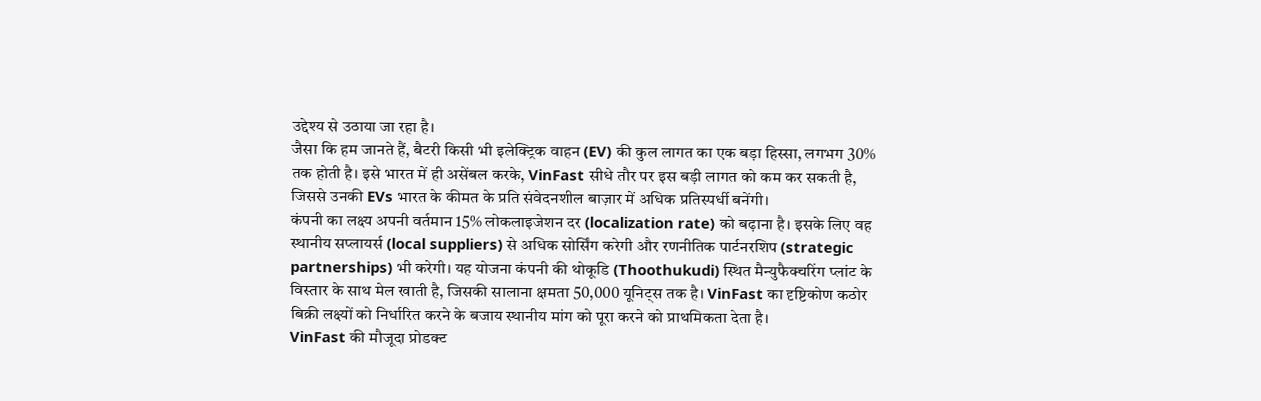उद्देश्य से उठाया जा रहा है।
जैसा कि हम जानते हैं, बैटरी किसी भी इलेक्ट्रिक वाहन (EV) की कुल लागत का एक बड़ा हिस्सा, लगभग 30% तक होती है। इसे भारत में ही असेंबल करके, VinFast सीधे तौर पर इस बड़ी लागत को कम कर सकती है, जिससे उनकी EVs भारत के कीमत के प्रति संवेदनशील बाज़ार में अधिक प्रतिस्पर्धी बनेंगी।
कंपनी का लक्ष्य अपनी वर्तमान 15% लोकलाइजेशन दर (localization rate) को बढ़ाना है। इसके लिए वह स्थानीय सप्लायर्स (local suppliers) से अधिक सोर्सिंग करेगी और रणनीतिक पार्टनरशिप (strategic partnerships) भी करेगी। यह योजना कंपनी की थोकूडि (Thoothukudi) स्थित मैन्युफैक्चरिंग प्लांट के विस्तार के साथ मेल खाती है, जिसकी सालाना क्षमता 50,000 यूनिट्स तक है। VinFast का दृष्टिकोण कठोर बिक्री लक्ष्यों को निर्धारित करने के बजाय स्थानीय मांग को पूरा करने को प्राथमिकता देता है।
VinFast की मौजूदा प्रोडक्ट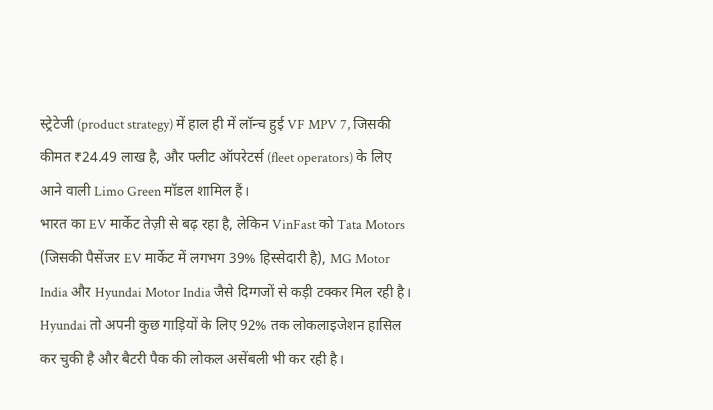स्ट्रेटेजी (product strategy) में हाल ही में लॉन्च हुई VF MPV 7, जिसकी कीमत ₹24.49 लाख है, और फ्लीट ऑपरेटर्स (fleet operators) के लिए आने वाली Limo Green मॉडल शामिल हैं।
भारत का EV मार्केट तेज़ी से बढ़ रहा है, लेकिन VinFast को Tata Motors (जिसकी पैसेंजर EV मार्केट में लगभग 39% हिस्सेदारी है), MG Motor India और Hyundai Motor India जैसे दिग्गजों से कड़ी टक्कर मिल रही है। Hyundai तो अपनी कुछ गाड़ियों के लिए 92% तक लोकलाइजेशन हासिल कर चुकी है और बैटरी पैक की लोकल असेंबली भी कर रही है।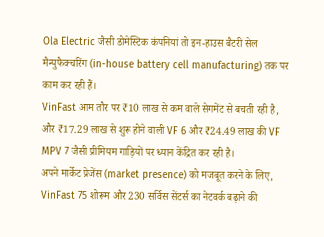Ola Electric जैसी डोमेस्टिक कंपनियां तो इन-हाउस बैटरी सेल मैन्युफैक्चरिंग (in-house battery cell manufacturing) तक पर काम कर रही हैं।
VinFast आम तौर पर ₹10 लाख से कम वाले सेगमेंट से बचती रही है, और ₹17.29 लाख से शुरू होने वाली VF 6 और ₹24.49 लाख की VF MPV 7 जैसी प्रीमियम गाड़ियों पर ध्यान केंद्रित कर रही है।
अपने मार्केट प्रेजेंस (market presence) को मजबूत करने के लिए, VinFast 75 शोरूम और 230 सर्विस सेंटर्स का नेटवर्क बढ़ाने की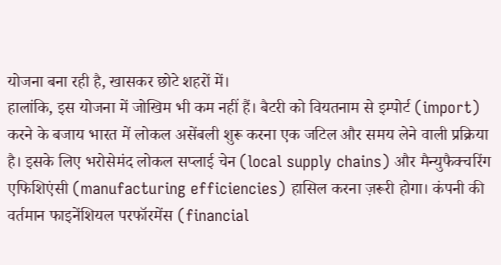योजना बना रही है, खासकर छोटे शहरों में।
हालांकि, इस योजना में जोखिम भी कम नहीं हैं। बैटरी को वियतनाम से इम्पोर्ट (import) करने के बजाय भारत में लोकल असेंबली शुरू करना एक जटिल और समय लेने वाली प्रक्रिया है। इसके लिए भरोसेमंद लोकल सप्लाई चेन (local supply chains) और मैन्युफैक्चरिंग एफिशिएंसी (manufacturing efficiencies) हासिल करना ज़रूरी होगा। कंपनी की वर्तमान फाइनेंशियल परफॉरमेंस (financial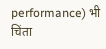performance) भी चिंता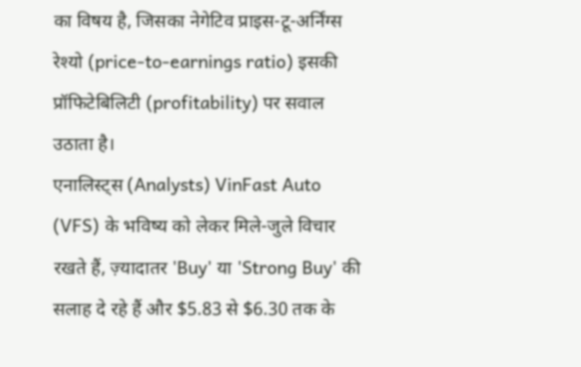का विषय है, जिसका नेगेटिव प्राइस-टू-अर्निंग्स रेश्यो (price-to-earnings ratio) इसकी प्रॉफिटेबिलिटी (profitability) पर सवाल उठाता है।
एनालिस्ट्स (Analysts) VinFast Auto (VFS) के भविष्य को लेकर मिले-जुले विचार रखते हैं, ज़्यादातर 'Buy' या 'Strong Buy' की सलाह दे रहे हैं और $5.83 से $6.30 तक के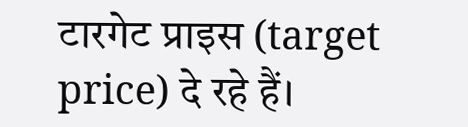टारगेट प्राइस (target price) दे रहे हैं।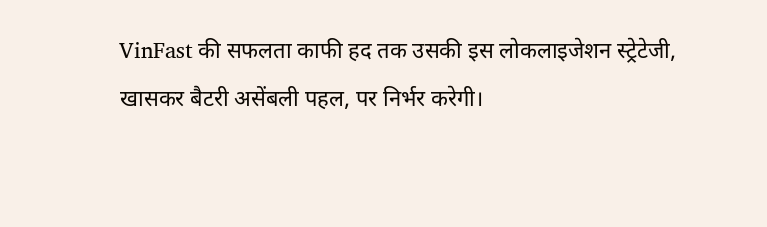VinFast की सफलता काफी हद तक उसकी इस लोकलाइजेशन स्ट्रेटेजी, खासकर बैटरी असेंबली पहल, पर निर्भर करेगी।